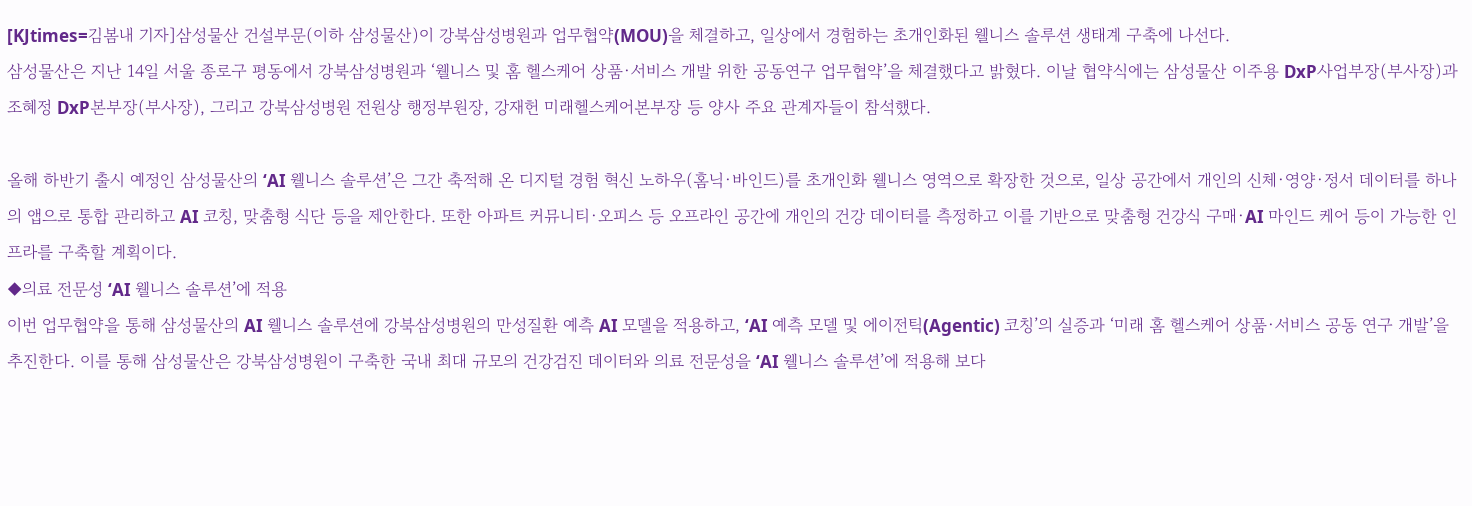[KJtimes=김봄내 기자]삼성물산 건설부문(이하 삼성물산)이 강북삼성병원과 업무협약(MOU)을 체결하고, 일상에서 경험하는 초개인화된 웰니스 솔루션 생태계 구축에 나선다.
삼성물산은 지난 14일 서울 종로구 평동에서 강북삼성병원과 ‘웰니스 및 홈 헬스케어 상품·서비스 개발 위한 공동연구 업무협약’을 체결했다고 밝혔다. 이날 협약식에는 삼성물산 이주용 DxP사업부장(부사장)과 조혜정 DxP본부장(부사장), 그리고 강북삼성병원 전원상 행정부원장, 강재헌 미래헬스케어본부장 등 양사 주요 관계자들이 참석했다.

올해 하반기 출시 예정인 삼성물산의 ‘AI 웰니스 솔루션’은 그간 축적해 온 디지털 경험 혁신 노하우(홈닉·바인드)를 초개인화 웰니스 영역으로 확장한 것으로, 일상 공간에서 개인의 신체·영양·정서 데이터를 하나의 앱으로 통합 관리하고 AI 코칭, 맞춤형 식단 등을 제안한다. 또한 아파트 커뮤니티·오피스 등 오프라인 공간에 개인의 건강 데이터를 측정하고 이를 기반으로 맞춤형 건강식 구매·AI 마인드 케어 등이 가능한 인프라를 구축할 계획이다.
◆의료 전문성 ‘AI 웰니스 솔루션’에 적용
이번 업무협약을 통해 삼성물산의 AI 웰니스 솔루션에 강북삼성병원의 만성질환 예측 AI 모델을 적용하고, ‘AI 예측 모델 및 에이전틱(Agentic) 코칭’의 실증과 ‘미래 홈 헬스케어 상품·서비스 공동 연구 개발’을 추진한다. 이를 통해 삼성물산은 강북삼성병원이 구축한 국내 최대 규모의 건강검진 데이터와 의료 전문성을 ‘AI 웰니스 솔루션’에 적용해 보다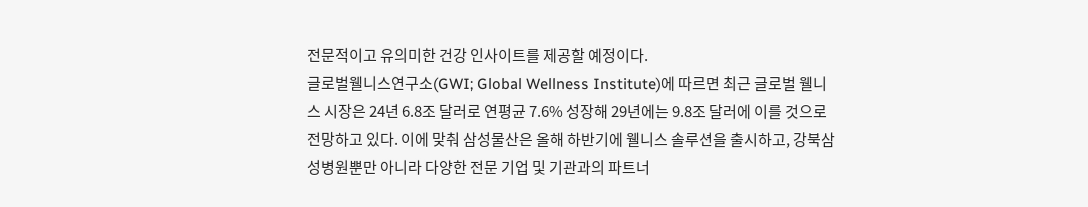전문적이고 유의미한 건강 인사이트를 제공할 예정이다.
글로벌웰니스연구소(GWI; Global Wellness Institute)에 따르면 최근 글로벌 웰니스 시장은 24년 6.8조 달러로 연평균 7.6% 성장해 29년에는 9.8조 달러에 이를 것으로 전망하고 있다. 이에 맞춰 삼성물산은 올해 하반기에 웰니스 솔루션을 출시하고, 강북삼성병원뿐만 아니라 다양한 전문 기업 및 기관과의 파트너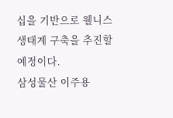십을 기반으로 웰니스 생태계 구축을 추진할 예정이다.
삼성물산 이주용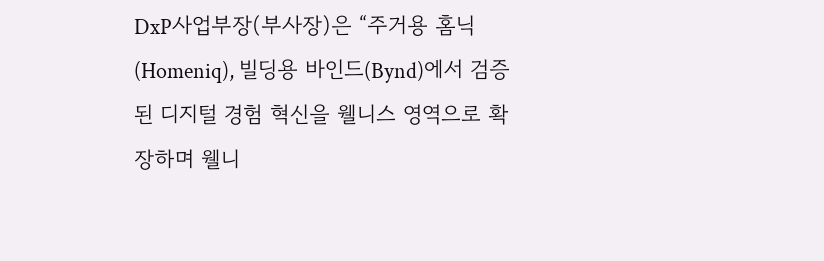DxP사업부장(부사장)은 “주거용 홈닉(Homeniq), 빌딩용 바인드(Bynd)에서 검증된 디지털 경험 혁신을 웰니스 영역으로 확장하며 웰니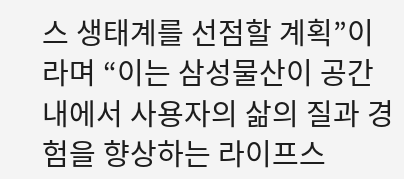스 생태계를 선점할 계획”이라며 “이는 삼성물산이 공간 내에서 사용자의 삶의 질과 경험을 향상하는 라이프스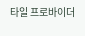타일 프로바이더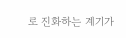로 진화하는 계기가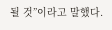될 것”이라고 말했다.